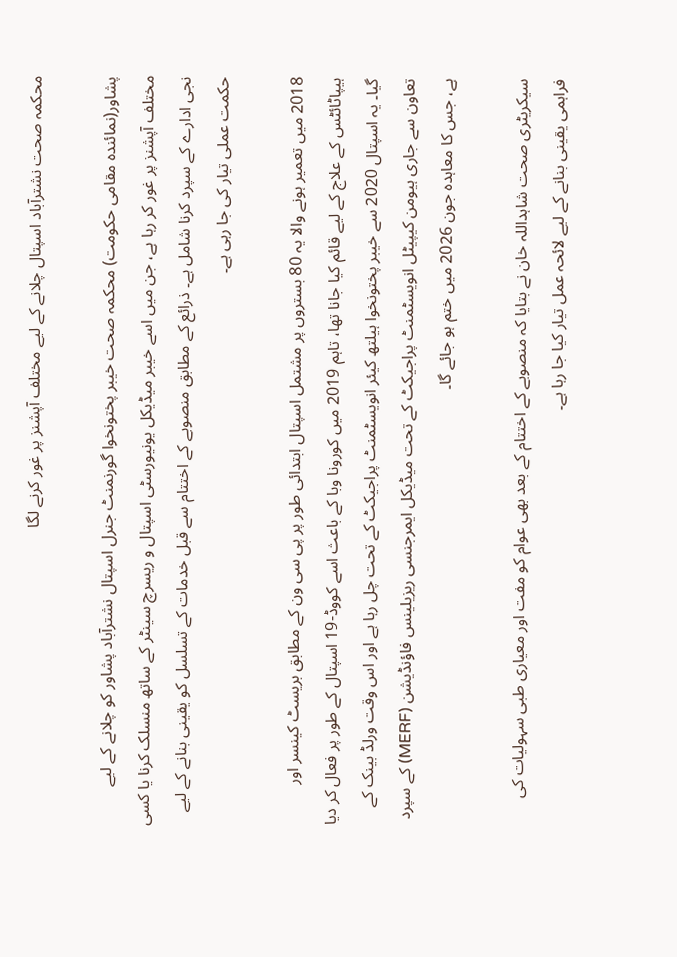محکمہ صحت نشترآباد اسپتال چلانے کے لیے مختلف آپشنز پر غور کرنے لگا

پشاور(نمائندہ مقامی حکومت) محکمہ صحت خیبر پختونخوا گورنمنٹ جنرل اسپتال نشترآباد پشاور کو چلانے کے لیے مختلف آپشنز پر غور کر رہا ہے، جن میں اسے خیبر میڈیکل یونیورسٹی اسپتال و ریسرچ سینٹر کے ساتھ منسلک کرنا یا کسی نجی ادارے کے سپرد کرنا شامل ہے۔ ذرائع کے مطابق منصوبے کے اختتام سے قبل خدمات کے تسلسل کو یقینی بنانے کے لیے حکمت عملی تیار کی جا رہی ہے۔

2018 میں تعمیر ہونے والا یہ 80 بستروں پر مشتمل اسپتال ابتدائی طور پر پی سی ون کے مطابق بریسٹ کینسر اور ہیپاٹائٹس کے علاج کے لیے قائم کیا جانا تھا، تاہم 2019 میں کورونا وبا کے باعث اسے کووڈ-19 اسپتال کے طور پر فعال کر دیا گیا۔ یہ اسپتال 2020 سے خیبر پختونخوا ہیلتھ کیئر انویسٹمنٹ پراجیکٹ کے تحت چل رہا ہے اور اس وقت ورلڈ بینک کے تعاون سے جاری ہیومن کیپیٹل انویسٹمنٹ پراجیکٹ کے تحت میڈیکل ایمرجنسی ریزیلینس فاؤنڈیشن (MERF) کے سپرد ہے، جس کا معاہدہ جون 2026 میں ختم ہو جائے گا۔

سیکریٹری صحت شاہداللہ خان نے بتایا کہ منصوبے کے اختتام کے بعد بھی عوام کو مفت اور معیاری طبی سہولیات کی فراہمی یقینی بنانے کے لیے لائحہ عمل تیار کیا جا رہا ہے۔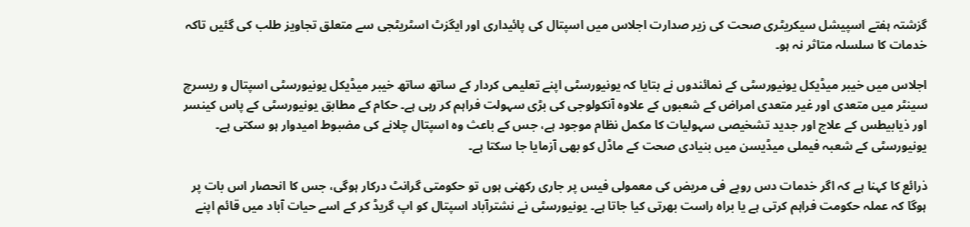گزشتہ ہفتے اسپیشل سیکریٹری صحت کی زیر صدارت اجلاس میں اسپتال کی پائیداری اور ایگزٹ اسٹریٹجی سے متعلق تجاویز طلب کی گئیں تاکہ خدمات کا سلسلہ متاثر نہ ہو۔

اجلاس میں خیبر میڈیکل یونیورسٹی کے نمائندوں نے بتایا کہ یونیورسٹی اپنے تعلیمی کردار کے ساتھ ساتھ خیبر میڈیکل یونیورسٹی اسپتال و ریسرچ سینٹر میں متعدی اور غیر متعدی امراض کے شعبوں کے علاوہ آنکولوجی کی بڑی سہولت فراہم کر رہی ہے۔ حکام کے مطابق یونیورسٹی کے پاس کینسر اور ذیابیطس کے علاج اور جدید تشخیصی سہولیات کا مکمل نظام موجود ہے، جس کے باعث وہ اسپتال چلانے کی مضبوط امیدوار ہو سکتی ہے۔ یونیورسٹی کے شعبہ فیملی میڈیسن میں بنیادی صحت کے ماڈل کو بھی آزمایا جا سکتا ہے۔

ذرائع کا کہنا ہے کہ اگر خدمات دس روپے فی مریض کی معمولی فیس پر جاری رکھنی ہوں تو حکومتی گرانٹ درکار ہوگی، جس کا انحصار اس بات پر ہوگا کہ عملہ حکومت فراہم کرتی ہے یا براہ راست بھرتی کیا جاتا ہے۔ یونیورسٹی نے نشترآباد اسپتال کو اپ گریڈ کر کے اسے حیات آباد میں قائم اپنے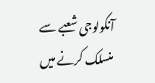آنکولوجی شعبے سے منسلک کرنے میں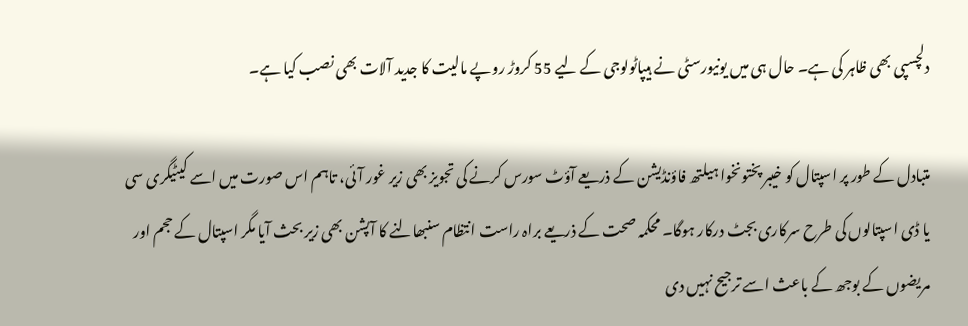دلچسپی بھی ظاہر کی ہے۔ حال ہی میں یونیورسٹی نے ہیپاٹولوجی کے لیے 55 کروڑ روپے مالیت کا جدید آلات بھی نصب کیا ہے۔

متبادل کے طور پر اسپتال کو خیبر پختونخوا ہیلتھ فاؤنڈیشن کے ذریعے آؤٹ سورس کرنے کی تجویز بھی زیر غور آئی، تاہم اس صورت میں اسے کیٹیگری سی یا ڈی اسپتالوں کی طرح سرکاری بجٹ درکار ہوگا۔ محکمہ صحت کے ذریعے براہ راست انتظام سنبھالنے کا آپشن بھی زیر بحث آیا مگر اسپتال کے حجم اور مریضوں کے بوجھ کے باعث اسے ترجیح نہیں دی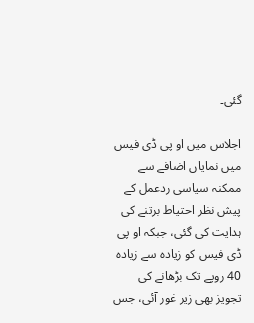گئی۔

اجلاس میں او پی ڈی فیس میں نمایاں اضافے سے ممکنہ سیاسی ردعمل کے پیش نظر احتیاط برتنے کی ہدایت کی گئی، جبکہ او پی ڈی فیس کو زیادہ سے زیادہ 40 روپے تک بڑھانے کی تجویز بھی زیر غور آئی، جس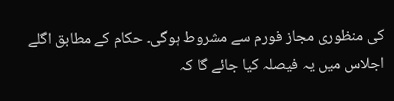کی منظوری مجاز فورم سے مشروط ہوگی۔ حکام کے مطابق اگلے اجلاس میں یہ فیصلہ کیا جائے گا کہ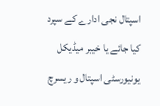اسپتال نجی ادارے کے سپرد کیا جائے یا خیبر میڈیکل یونیورسٹی اسپتال و ریسرچ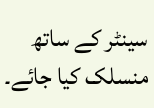سینٹر کے ساتھ منسلک کیا جائے۔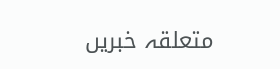متعلقہ خبریں